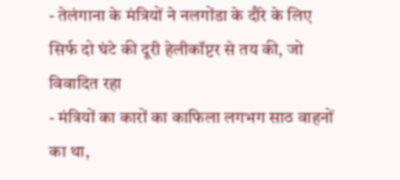- तेलंगाना के मंत्रियों ने नलगोंडा के दौरे के लिए सिर्फ दो घंटे की दूरी हेलीकॉप्टर से तय की, जो विवादित रहा
- मंत्रियों का कारों का काफिला लगभग साठ वाहनों का था,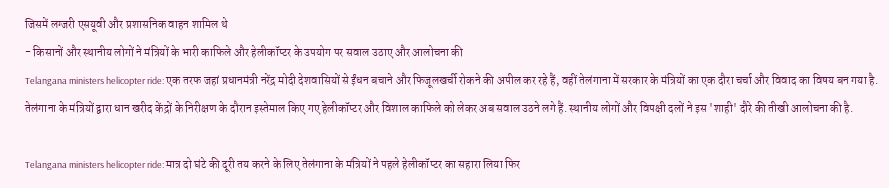जिसमें लग्जरी एसयूवी और प्रशासनिक वाहन शामिल थे
- किसानों और स्थानीय लोगों ने मंत्रियों के भारी काफिले और हेलीकॉप्टर के उपयोग पर सवाल उठाए और आलोचना की
Telangana ministers helicopter ride: एक तरफ जहां प्रधानमंत्री नरेंद्र मोदी देशवासियों से ईंधन बचाने और फिजूलखर्ची रोकने की अपील कर रहे हैं, वहीं तेलंगाना में सरकार के मंत्रियों का एक दौरा चर्चा और विवाद का विषय बन गया है. तेलंगाना के मंत्रियों द्वारा धान खरीद केंद्रों के निरीक्षण के दौरान इस्तेमाल किए गए हेलीकॉप्टर और विशाल काफिले को लेकर अब सवाल उठने लगे हैं. स्थानीय लोगों और विपक्षी दलों ने इस 'शाही' दौरे की तीखी आलोचना की है.

Telangana ministers helicopter ride: मात्र दो घंटे की दूरी तय करने के लिए तेलंगाना के मंत्रियों ने पहले हेलीकॉप्टर का सहारा लिया फिर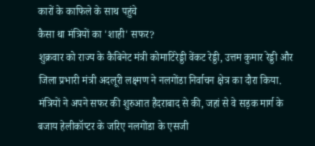कारों के काफिले के साथ पहुंचे
कैसा था मंत्रियों का 'शाही' सफर?
शुक्रवार को राज्य के कैबिनेट मंत्री कोमाटिरेड्डी वेंकट रेड्डी, उत्तम कुमार रेड्डी और जिला प्रभारी मंत्री अदलूरी लक्ष्मण ने नलगोंडा निर्वाचन क्षेत्र का दौरा किया. मंत्रियों ने अपने सफर की शुरुआत हैदराबाद से की, जहां से वे सड़क मार्ग के बजाय हेलीकॉप्टर के जरिए नलगोंडा के एसजी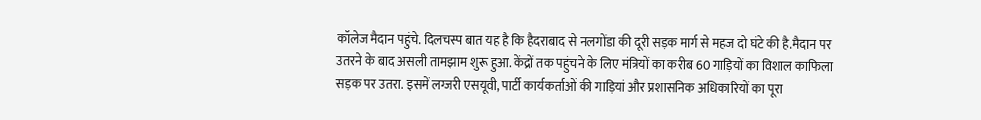कॉलेज मैदान पहुंचे. दिलचस्प बात यह है कि हैदराबाद से नलगोंडा की दूरी सड़क मार्ग से महज दो घंटे की है.मैदान पर उतरने के बाद असली तामझाम शुरू हुआ. केंद्रों तक पहुंचने के लिए मंत्रियों का करीब 60 गाड़ियों का विशाल काफिला सड़क पर उतरा. इसमें लग्जरी एसयूवी, पार्टी कार्यकर्ताओं की गाड़ियां और प्रशासनिक अधिकारियों का पूरा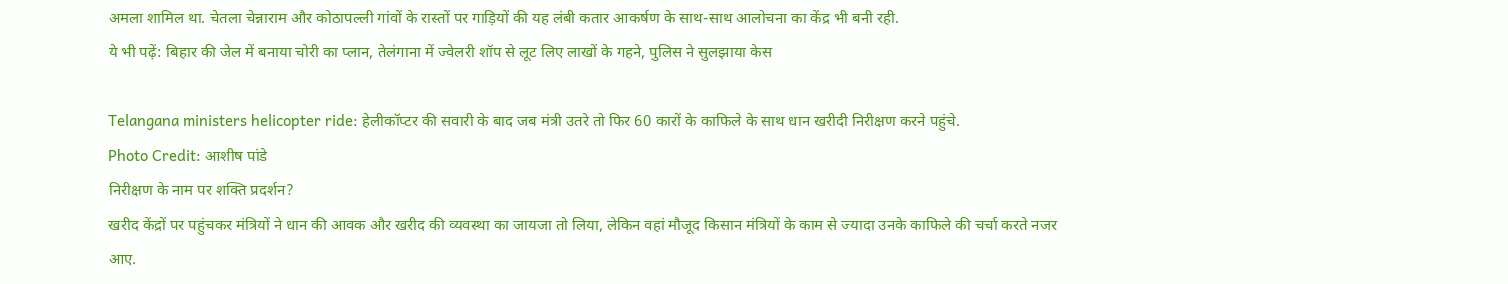अमला शामिल था. चेतला चेन्नाराम और कोठापल्ली गांवों के रास्तों पर गाड़ियों की यह लंबी कतार आकर्षण के साथ-साथ आलोचना का केंद्र भी बनी रही.
ये भी पढ़ें: बिहार की जेल में बनाया चोरी का प्लान, तेलंगाना में ज्वेलरी शॉप से लूट लिए लाखों के गहने, पुलिस ने सुलझाया केस

Telangana ministers helicopter ride: हेलीकॉप्टर की सवारी के बाद जब मंत्री उतरे तो फिर 60 कारों के काफिले के साथ धान खरीदी निरीक्षण करने पहुंचे.
Photo Credit: आशीष पांडे
निरीक्षण के नाम पर शक्ति प्रदर्शन?
खरीद केंद्रों पर पहुंचकर मंत्रियों ने धान की आवक और खरीद की व्यवस्था का जायजा तो लिया, लेकिन वहां मौजूद किसान मंत्रियों के काम से ज्यादा उनके काफिले की चर्चा करते नजर आए.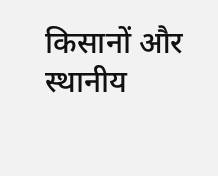किसानों और स्थानीय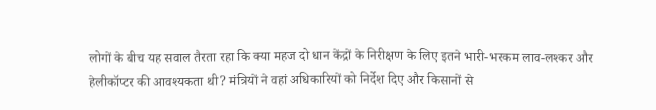लोगों के बीच यह सवाल तैरता रहा कि क्या महज दो धान केंद्रों के निरीक्षण के लिए इतने भारी-भरकम लाव-लश्कर और हेलीकॉप्टर की आवश्यकता थी? मंत्रियों ने वहां अधिकारियों को निर्देश दिए और किसानों से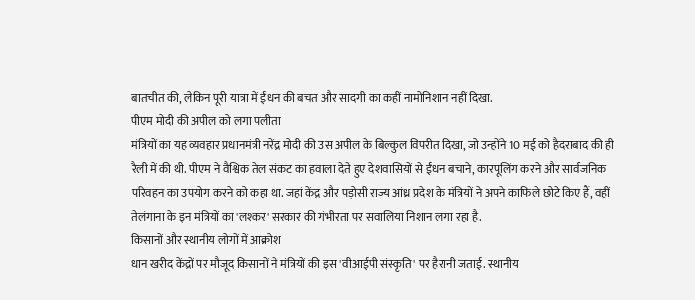बातचीत की, लेकिन पूरी यात्रा में ईंधन की बचत और सादगी का कहीं नामोनिशान नहीं दिखा.
पीएम मोदी की अपील को लगा पलीता
मंत्रियों का यह व्यवहार प्रधानमंत्री नरेंद्र मोदी की उस अपील के बिल्कुल विपरीत दिखा, जो उन्होंने 10 मई को हैदराबाद की ही रैली में की थी. पीएम ने वैश्विक तेल संकट का हवाला देते हुए देशवासियों से ईंधन बचाने, कारपूलिंग करने और सार्वजनिक परिवहन का उपयोग करने को कहा था. जहां केंद्र और पड़ोसी राज्य आंध्र प्रदेश के मंत्रियों ने अपने काफिले छोटे किए हैं, वहीं तेलंगाना के इन मंत्रियों का 'लश्कर' सरकार की गंभीरता पर सवालिया निशान लगा रहा है.
किसानों और स्थानीय लोगों में आक्रोश
धान खरीद केंद्रों पर मौजूद किसानों ने मंत्रियों की इस 'वीआईपी संस्कृति' पर हैरानी जताई. स्थानीय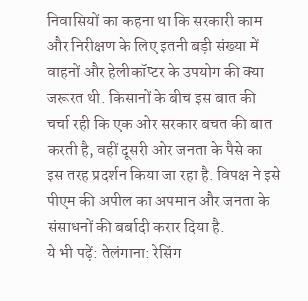निवासियों का कहना था कि सरकारी काम और निरीक्षण के लिए इतनी बड़ी संख्या में वाहनों और हेलीकॉप्टर के उपयोग की क्या जरूरत थी. किसानों के बीच इस बात की चर्चा रही कि एक ओर सरकार बचत की बात करती है, वहीं दूसरी ओर जनता के पैसे का इस तरह प्रदर्शन किया जा रहा है. विपक्ष ने इसे पीएम की अपील का अपमान और जनता के संसाधनों की बर्बादी करार दिया है.
ये भी पढ़ें: तेलंगाना: रेसिंग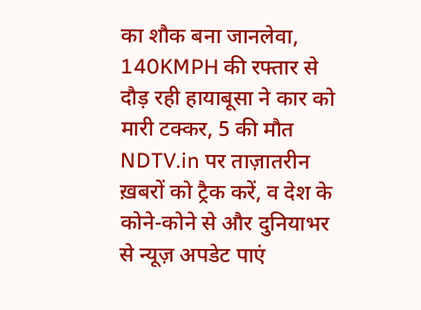का शौक बना जानलेवा, 140KMPH की रफ्तार से दौड़ रही हायाबूसा ने कार को मारी टक्कर, 5 की मौत
NDTV.in पर ताज़ातरीन ख़बरों को ट्रैक करें, व देश के कोने-कोने से और दुनियाभर से न्यूज़ अपडेट पाएं